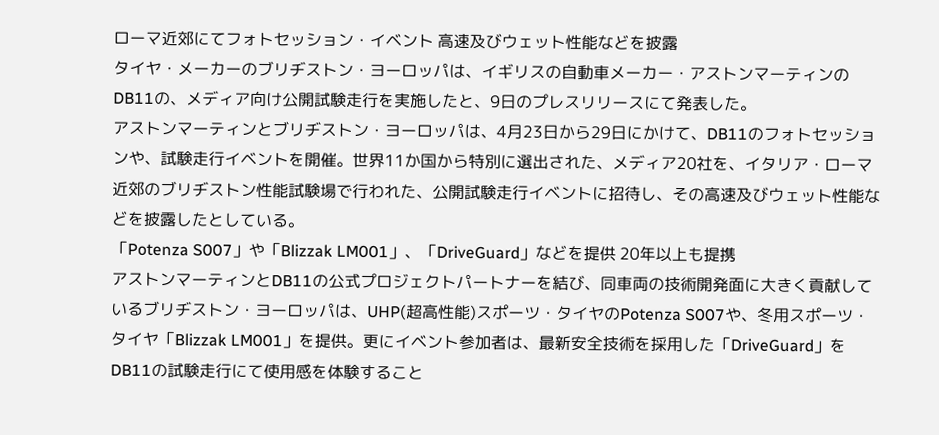ローマ近郊にてフォトセッション・イベント 高速及びウェット性能などを披露
タイヤ・メーカーのブリヂストン・ヨーロッパは、イギリスの自動車メーカー・アストンマーティンのDB11の、メディア向け公開試験走行を実施したと、9日のプレスリリースにて発表した。
アストンマーティンとブリヂストン・ヨーロッパは、4月23日から29日にかけて、DB11のフォトセッションや、試験走行イベントを開催。世界11か国から特別に選出された、メディア20社を、イタリア・ローマ近郊のブリヂストン性能試験場で行われた、公開試験走行イベントに招待し、その高速及びウェット性能などを披露したとしている。
「Potenza S007」や「Blizzak LM001」、「DriveGuard」などを提供 20年以上も提携
アストンマーティンとDB11の公式プロジェクトパートナーを結び、同車両の技術開発面に大きく貢献しているブリヂストン・ヨーロッパは、UHP(超高性能)スポーツ・タイヤのPotenza S007や、冬用スポーツ・タイヤ「Blizzak LM001」を提供。更にイベント参加者は、最新安全技術を採用した「DriveGuard」をDB11の試験走行にて使用感を体験すること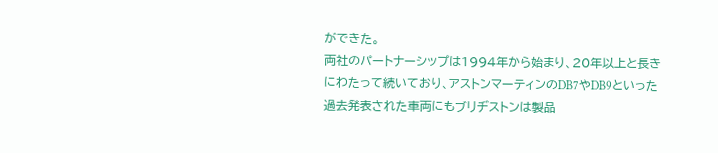ができた。
両社のパートナーシップは1994年から始まり、20年以上と長きにわたって続いており、アストンマーティンのDB7やDB9といった過去発表された車両にもブリヂストンは製品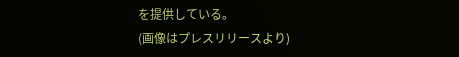を提供している。
(画像はプレスリリースより)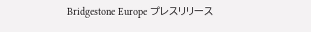Bridgestone Europe プレスリリース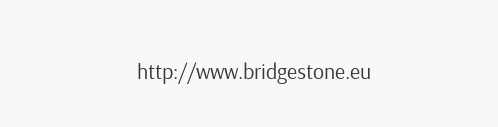http://www.bridgestone.eu